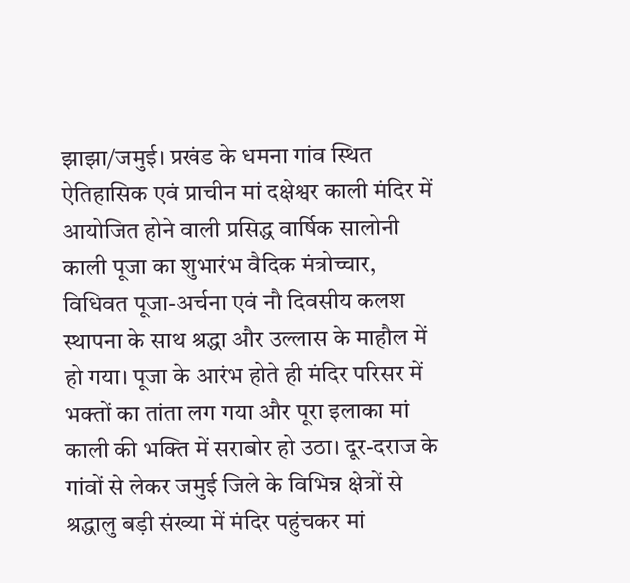झाझा/जमुई। प्रखंड के धमना गांव स्थित ऐतिहासिक एवं प्राचीन मां दक्षेश्वर काली मंदिर में आयोजित होने वाली प्रसिद्ध वार्षिक सालोनी काली पूजा का शुभारंभ वैदिक मंत्रोच्चार, विधिवत पूजा-अर्चना एवं नौ दिवसीय कलश स्थापना के साथ श्रद्धा और उल्लास के माहौल में हो गया। पूजा के आरंभ होते ही मंदिर परिसर में भक्तों का तांता लग गया और पूरा इलाका मां काली की भक्ति में सराबोर हो उठा। दूर-दराज के गांवों से लेकर जमुई जिले के विभिन्न क्षेत्रों से श्रद्धालु बड़ी संख्या में मंदिर पहुंचकर मां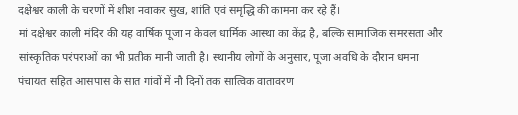दक्षेश्वर काली के चरणों में शीश नवाकर सुख, शांति एवं समृद्धि की कामना कर रहे हैं।
मां दक्षेश्वर काली मंदिर की यह वार्षिक पूजा न केवल धार्मिक आस्था का केंद्र है, बल्कि सामाजिक समरसता और सांस्कृतिक परंपराओं का भी प्रतीक मानी जाती है। स्थानीय लोगों के अनुसार, पूजा अवधि के दौरान धमना पंचायत सहित आसपास के सात गांवों में नौ दिनों तक सात्विक वातावरण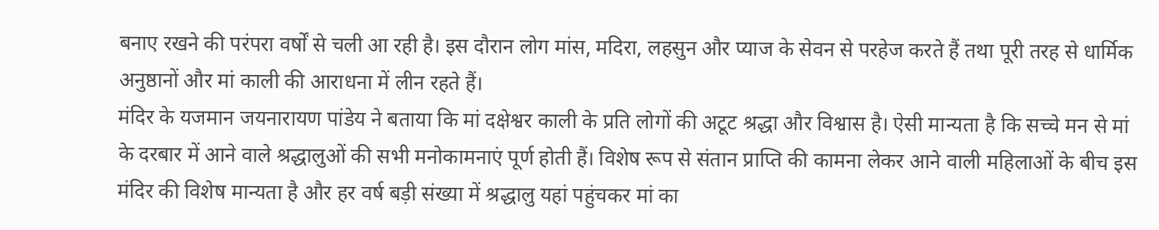बनाए रखने की परंपरा वर्षों से चली आ रही है। इस दौरान लोग मांस, मदिरा, लहसुन और प्याज के सेवन से परहेज करते हैं तथा पूरी तरह से धार्मिक अनुष्ठानों और मां काली की आराधना में लीन रहते हैं।
मंदिर के यजमान जयनारायण पांडेय ने बताया कि मां दक्षेश्वर काली के प्रति लोगों की अटूट श्रद्धा और विश्वास है। ऐसी मान्यता है कि सच्चे मन से मां के दरबार में आने वाले श्रद्धालुओं की सभी मनोकामनाएं पूर्ण होती हैं। विशेष रूप से संतान प्राप्ति की कामना लेकर आने वाली महिलाओं के बीच इस मंदिर की विशेष मान्यता है और हर वर्ष बड़ी संख्या में श्रद्धालु यहां पहुंचकर मां का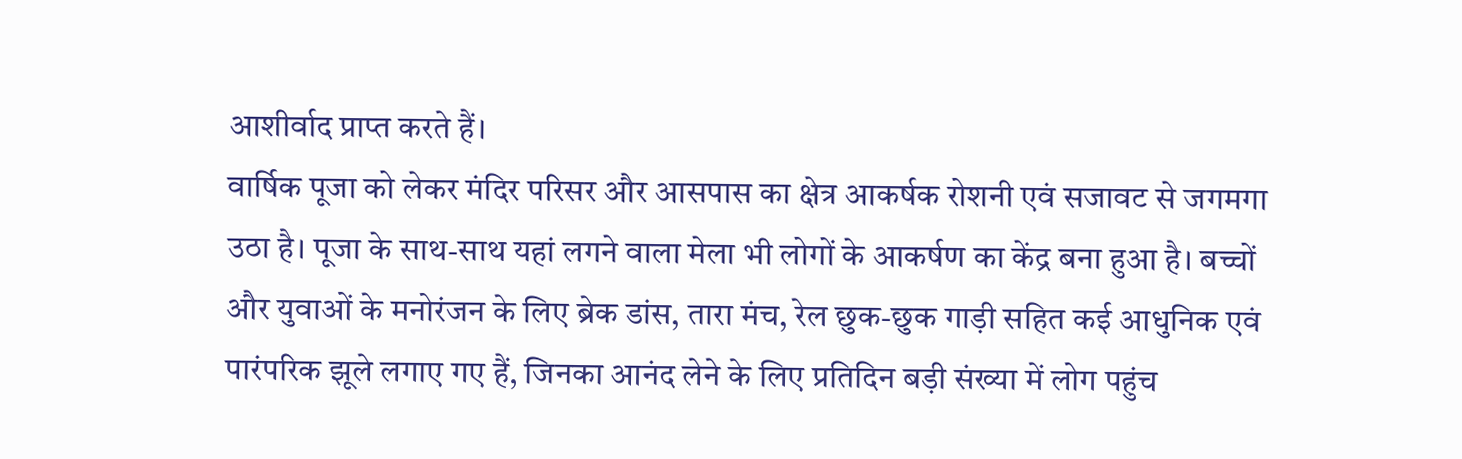आशीर्वाद प्राप्त करते हैं।
वार्षिक पूजा को लेकर मंदिर परिसर और आसपास का क्षेत्र आकर्षक रोशनी एवं सजावट से जगमगा उठा है। पूजा के साथ-साथ यहां लगने वाला मेला भी लोगों के आकर्षण का केंद्र बना हुआ है। बच्चों और युवाओं के मनोरंजन के लिए ब्रेक डांस, तारा मंच, रेल छुक-छुक गाड़ी सहित कई आधुनिक एवं पारंपरिक झूले लगाए गए हैं, जिनका आनंद लेने के लिए प्रतिदिन बड़ी संख्या में लोग पहुंच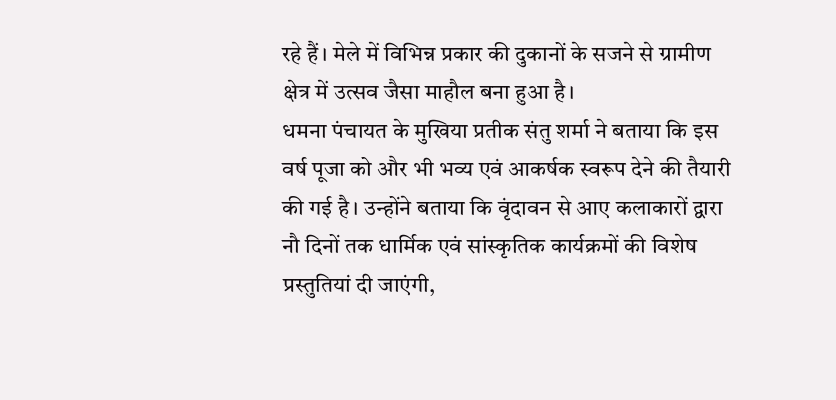रहे हैं। मेले में विभिन्न प्रकार की दुकानों के सजने से ग्रामीण क्षेत्र में उत्सव जैसा माहौल बना हुआ है।
धमना पंचायत के मुखिया प्रतीक संतु शर्मा ने बताया कि इस वर्ष पूजा को और भी भव्य एवं आकर्षक स्वरूप देने की तैयारी की गई है। उन्होंने बताया कि वृंदावन से आए कलाकारों द्वारा नौ दिनों तक धार्मिक एवं सांस्कृतिक कार्यक्रमों की विशेष प्रस्तुतियां दी जाएंगी,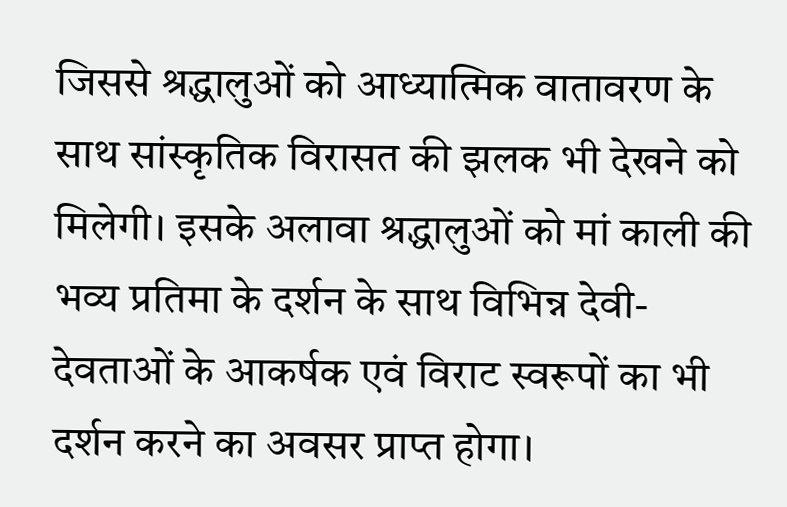जिससे श्रद्धालुओं को आध्यात्मिक वातावरण के साथ सांस्कृतिक विरासत की झलक भी देखने को मिलेगी। इसके अलावा श्रद्धालुओं को मां काली की भव्य प्रतिमा के दर्शन के साथ विभिन्न देवी-देवताओं के आकर्षक एवं विराट स्वरूपों का भी दर्शन करने का अवसर प्राप्त होगा।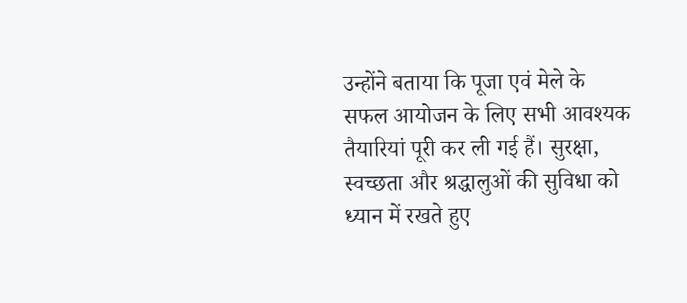उन्होंने बताया कि पूजा एवं मेले के सफल आयोजन के लिए सभी आवश्यक तैयारियां पूरी कर ली गई हैं। सुरक्षा, स्वच्छता और श्रद्धालुओं की सुविधा को ध्यान में रखते हुए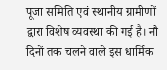पूजा समिति एवं स्थानीय ग्रामीणों द्वारा विशेष व्यवस्था की गई है। नौ दिनों तक चलने वाले इस धार्मिक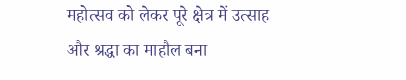महोत्सव को लेकर पूरे क्षेत्र में उत्साह और श्रद्धा का माहौल बना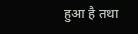हुआ है तथा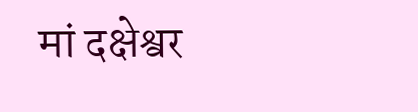मां दक्षेश्वर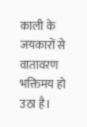काली के जयकारों से वातावरण भक्तिमय हो उठा है।